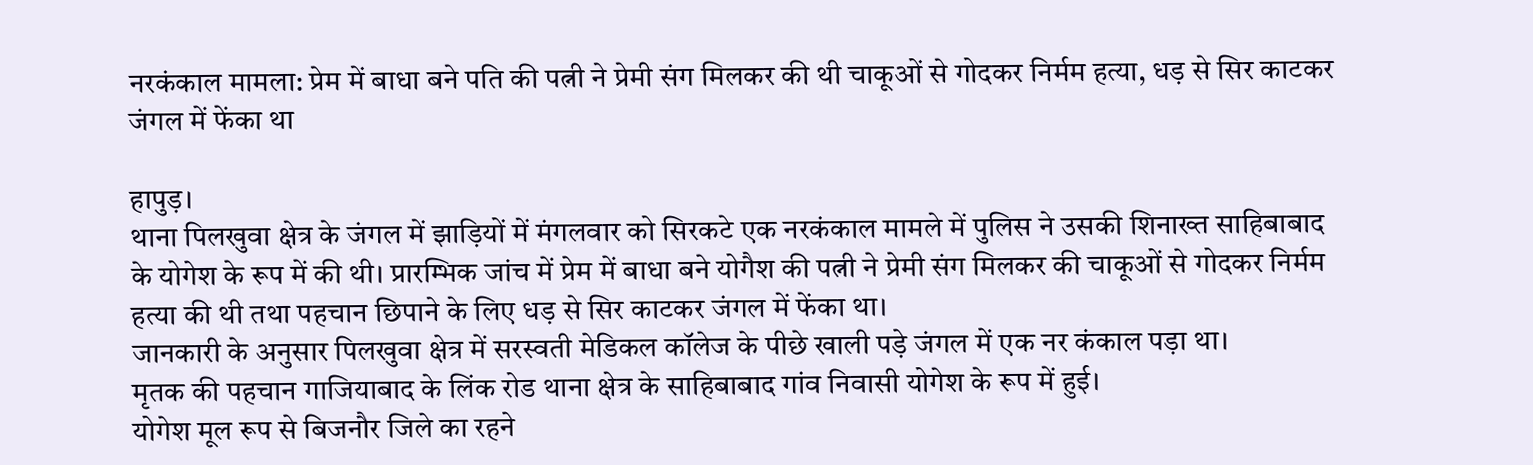नरकंकाल मामला: प्रेम में बाधा बने पति की पत्नी ने प्रेमी संग मिलकर की थी चाकूओं से गोदकर निर्मम हत्या, धड़ से सिर काटकर जंगल में फेंका था

हापुड़।
थाना पिलखुवा क्षेत्र के जंगल में झाड़ियों में मंगलवार को सिरकटे एक नरकंकाल मामले में पुलिस ने उसकी शिनाख्त साहिबाबाद के योगेश के रूप में की थी। प्रारम्भिक जांच में प्रेम में बाधा बने योगैश की पत्नी ने प्रेमी संग मिलकर की चाकूओं से गोदकर निर्मम हत्या की थी तथा पहचान छिपाने के लिए धड़ से सिर काटकर जंगल में फेंका था।
जानकारी के अनुसार पिलखुवा क्षेत्र में सरस्वती मेडिकल कॉलेज के पीछे खाली पड़े जंगल में एक नर कंकाल पड़ा था।
मृतक की पहचान गाजियाबाद के लिंक रोड थाना क्षेत्र के साहिबाबाद गांव निवासी योगेश के रूप में हुई।
योगेश मूल रूप से बिजनौर जिले का रहने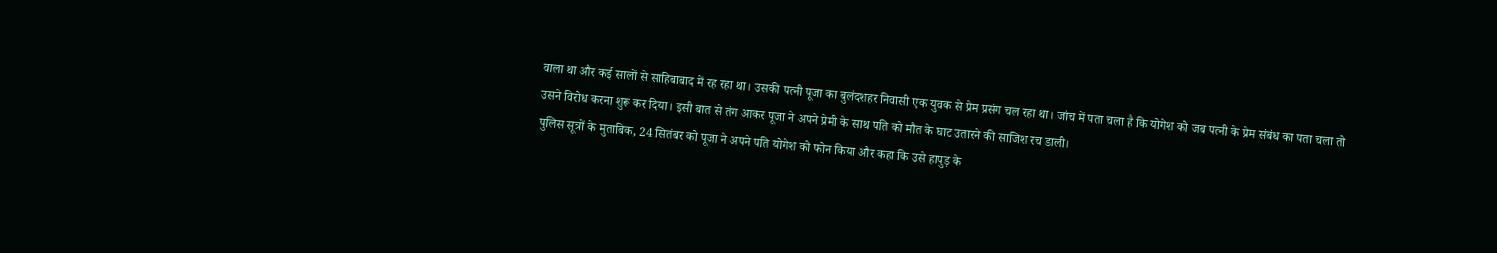वाला था और कई सालों से साहिबाबाद में रह रहा था। उसकी पत्नी पूजा का बुलंदशहर निवासी एक युवक से प्रेम प्रसंग चल रहा था। जांच में पता चला है कि योगेश को जब पत्नी के प्रेम संबंध का पता चला तो उसने विरोध करना शुरू कर दिया। इसी बात से तंग आकर पूजा ने अपने प्रेमी के साथ पति को मौत के घाट उतारने की साजिश रच डाली।
पुलिस सूत्रों के मुताबिक, 24 सितंबर को पूजा ने अपने पति योगेश को फोन किया और कहा कि उसे हापुड़ के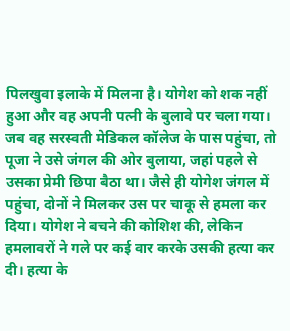पिलखुवा इलाके में मिलना है। योगेश को शक नहीं हुआ और वह अपनी पत्नी के बुलावे पर चला गया। जब वह सरस्वती मेडिकल कॉलेज के पास पहुंचा, तो पूजा ने उसे जंगल की ओर बुलाया, जहां पहले से उसका प्रेमी छिपा बैठा था। जैसे ही योगेश जंगल में पहुंचा, दोनों ने मिलकर उस पर चाकू से हमला कर दिया। योगेश ने बचने की कोशिश की, लेकिन हमलावरों ने गले पर कई वार करके उसकी हत्या कर दी। हत्या के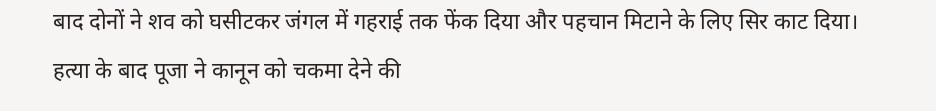बाद दोनों ने शव को घसीटकर जंगल में गहराई तक फेंक दिया और पहचान मिटाने के लिए सिर काट दिया।
हत्या के बाद पूजा ने कानून को चकमा देने की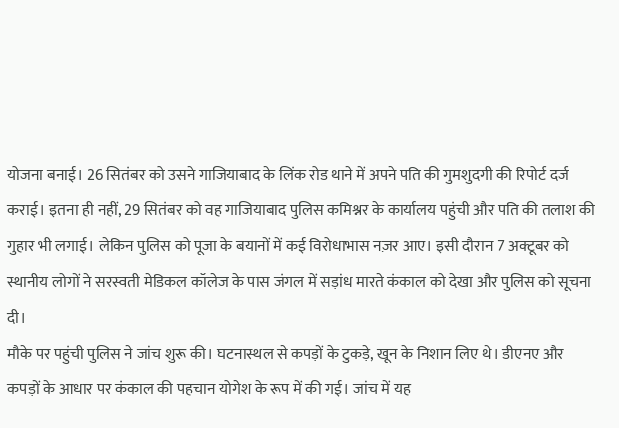योजना बनाई। 26 सितंबर को उसने गाजियाबाद के लिंक रोड थाने में अपने पति की गुमशुदगी की रिपोर्ट दर्ज कराई। इतना ही नहीं, 29 सितंबर को वह गाजियाबाद पुलिस कमिश्नर के कार्यालय पहुंची और पति की तलाश की गुहार भी लगाई। लेकिन पुलिस को पूजा के बयानों में कई विरोधाभास नज़र आए। इसी दौरान 7 अक्टूबर को स्थानीय लोगों ने सरस्वती मेडिकल कॉलेज के पास जंगल में सड़ांध मारते कंकाल को देखा और पुलिस को सूचना दी।
मौके पर पहुंची पुलिस ने जांच शुरू की। घटनास्थल से कपड़ों के टुकड़े, खून के निशान लिए थे। डीएनए और कपड़ों के आधार पर कंकाल की पहचान योगेश के रूप में की गई। जांच में यह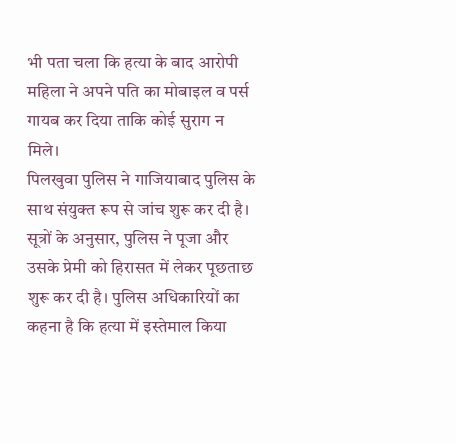भी पता चला कि हत्या के बाद आरोपी महिला ने अपने पति का मोबाइल व पर्स गायब कर दिया ताकि कोई सुराग न मिले।
पिलखुवा पुलिस ने गाजियाबाद पुलिस के साथ संयुक्त रूप से जांच शुरू कर दी है। सूत्रों के अनुसार, पुलिस ने पूजा और उसके प्रेमी को हिरासत में लेकर पूछताछ शुरू कर दी है। पुलिस अधिकारियों का कहना है कि हत्या में इस्तेमाल किया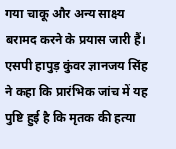गया चाकू और अन्य साक्ष्य बरामद करने के प्रयास जारी हैं। एसपी हापुड़ कुंवर ज्ञानजय सिंह ने कहा कि प्रारंभिक जांच में यह पुष्टि हुई है कि मृतक की हत्या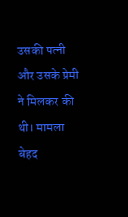उसकी पत्नी और उसके प्रेमी ने मिलकर की थी। मामला बेहद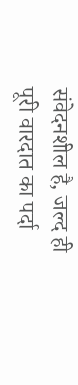संवेदनशील है, जल्द ही पूरी वारदात का पर्दा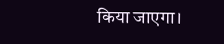किया जाएगा।